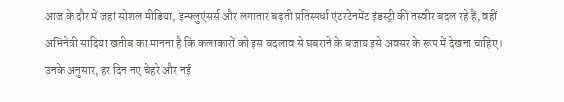आज के दौर में जहां सोशल मीडिया, इन्फ्लुएंसर्स और लगातार बढ़ती प्रतिस्पर्धा एंटरटेनमेंट इंडस्ट्री की तस्वीर बदल रहे हैं, वहीं अभिनेत्री सादिया खतीब का मानना है कि कलाकारों को इस बदलाव से घबराने के बजाय इसे अवसर के रूप में देखना चाहिए। उनके अनुसार, हर दिन नए चेहरे और नई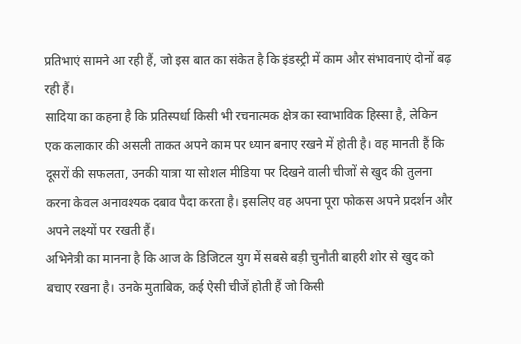प्रतिभाएं सामने आ रही हैं, जो इस बात का संकेत है कि इंडस्ट्री में काम और संभावनाएं दोनों बढ़ रही हैं।
सादिया का कहना है कि प्रतिस्पर्धा किसी भी रचनात्मक क्षेत्र का स्वाभाविक हिस्सा है, लेकिन एक कलाकार की असली ताकत अपने काम पर ध्यान बनाए रखने में होती है। वह मानती हैं कि दूसरों की सफलता, उनकी यात्रा या सोशल मीडिया पर दिखने वाली चीजों से खुद की तुलना करना केवल अनावश्यक दबाव पैदा करता है। इसलिए वह अपना पूरा फोकस अपने प्रदर्शन और अपने लक्ष्यों पर रखती हैं।
अभिनेत्री का मानना है कि आज के डिजिटल युग में सबसे बड़ी चुनौती बाहरी शोर से खुद को बचाए रखना है। उनके मुताबिक, कई ऐसी चीजें होती हैं जो किसी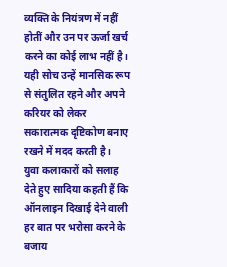व्यक्ति के नियंत्रण में नहीं होतीं और उन पर ऊर्जा खर्च करने का कोई लाभ नहीं है। यही सोच उन्हें मानसिक रूप से संतुलित रहने और अपने करियर को लेकर सकारात्मक दृष्टिकोण बनाए रखने में मदद करती है।
युवा कलाकारों को सलाह देते हुए सादिया कहती हैं कि ऑनलाइन दिखाई देने वाली हर बात पर भरोसा करने के बजाय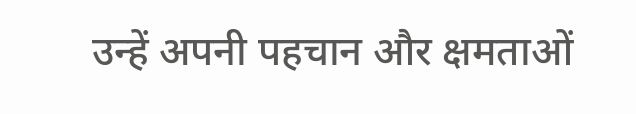उन्हें अपनी पहचान और क्षमताओं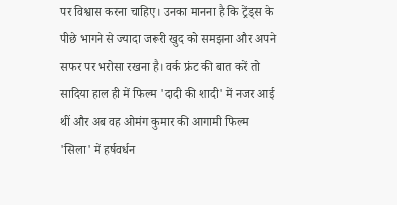पर विश्वास करना चाहिए। उनका मानना है कि ट्रेंड्स के पीछे भागने से ज्यादा जरूरी खुद को समझना और अपने सफर पर भरोसा रखना है। वर्क फ्रंट की बात करें तो सादिया हाल ही में फिल्म 'दादी की शादी' में नजर आई थीं और अब वह ओमंग कुमार की आगामी फिल्म 'सिला' में हर्षवर्धन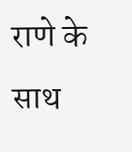राणे के साथ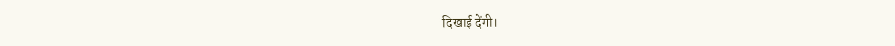दिखाई देंगी।